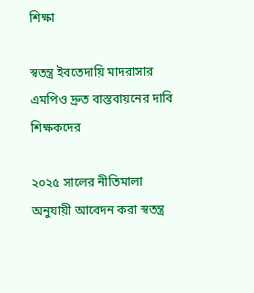শিক্ষা

স্বতন্ত্র ইবতেদায়ি মাদরাসার এমপিও দ্রুত বাস্তবায়নের দাবি শিক্ষকদের

২০২৫ সালের নীতিমালা অনুযায়ী আবেদন করা স্বতন্ত্র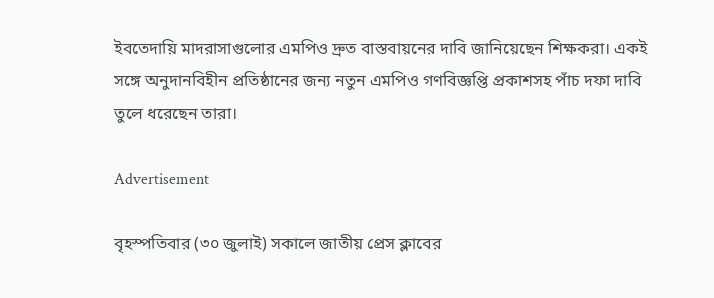ইবতেদায়ি মাদরাসাগুলোর এমপিও দ্রুত বাস্তবায়নের দাবি জানিয়েছেন শিক্ষকরা। একই সঙ্গে অনুদানবিহীন প্রতিষ্ঠানের জন্য নতুন এমপিও গণবিজ্ঞপ্তি প্রকাশসহ পাঁচ দফা দাবি তুলে ধরেছেন তারা।

Advertisement

বৃহস্পতিবার (৩০ জুলাই) সকালে জাতীয় প্রেস ক্লাবের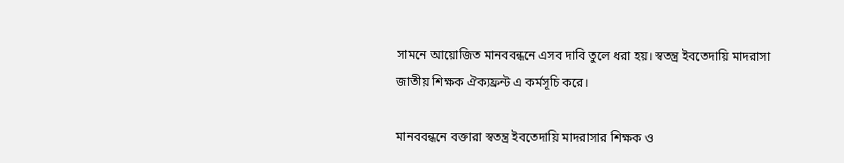সামনে আয়োজিত মানববন্ধনে এসব দাবি তুলে ধরা হয়। স্বতন্ত্র ইবতেদায়ি মাদরাসা জাতীয় শিক্ষক ঐক্যফ্রন্ট এ কর্মসূচি করে।

মানববন্ধনে বক্তারা স্বতন্ত্র ইবতেদায়ি মাদরাসার শিক্ষক ও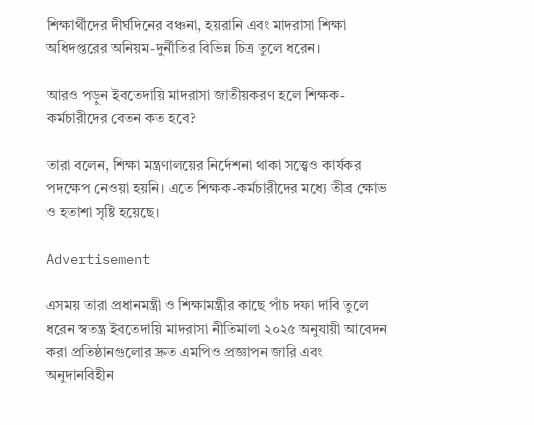শিক্ষার্থীদের দীর্ঘদিনের বঞ্চনা, হয়রানি এবং মাদরাসা শিক্ষা অধিদপ্তরের অনিয়ম-দুর্নীতির বিভিন্ন চিত্র তুলে ধরেন।

আরও পড়ুন ইবতেদায়ি মাদরাসা জাতীয়করণ হলে শিক্ষক-কর্মচারীদের বেতন কত হবে?

তারা বলেন, শিক্ষা মন্ত্রণালয়ের নির্দেশনা থাকা সত্ত্বেও কার্যকর পদক্ষেপ নেওয়া হয়নি। এতে শিক্ষক-কর্মচারীদের মধ্যে তীব্র ক্ষোভ ও হতাশা সৃষ্টি হয়েছে।

Advertisement

এসময় তারা প্রধানমন্ত্রী ও শিক্ষামন্ত্রীর কাছে পাঁচ দফা দাবি তুলে ধরেন স্বতন্ত্র ইবতেদায়ি মাদরাসা নীতিমালা ২০২৫ অনুযায়ী আবেদন করা প্রতিষ্ঠানগুলোর দ্রুত এমপিও প্রজ্ঞাপন জারি এবং অনুদানবিহীন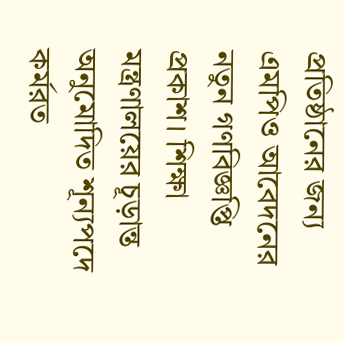প্রতিষ্ঠানের জন্য এমপিও আবেদনের নতুন গণবিজ্ঞপ্তি প্রকাশ। শিক্ষা মন্ত্রণালয়ের চূড়ান্ত অনুমোদিত শূন্যপদে কর্মরত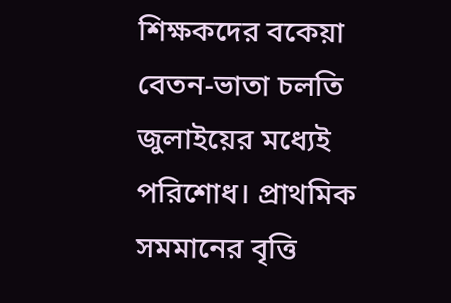শিক্ষকদের বকেয়া বেতন-ভাতা চলতি জুলাইয়ের মধ্যেই পরিশোধ। প্রাথমিক সমমানের বৃত্তি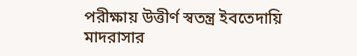পরীক্ষায় উত্তীর্ণ স্বতন্ত্র ইবতেদায়ি মাদরাসার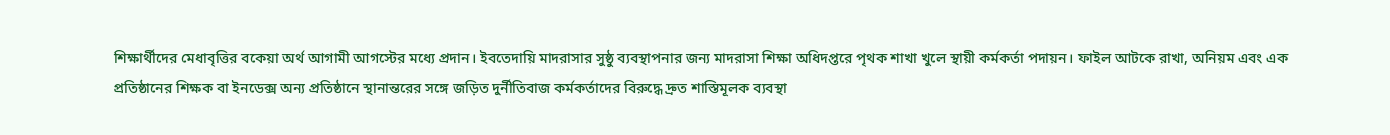শিক্ষার্থীদের মেধাবৃত্তির বকেয়া অর্থ আগামী আগস্টের মধ্যে প্রদান। ইবতেদায়ি মাদরাসার সুষ্ঠু ব্যবস্থাপনার জন্য মাদরাসা শিক্ষা অধিদপ্তরে পৃথক শাখা খুলে স্থায়ী কর্মকর্তা পদায়ন। ফাইল আটকে রাখা, অনিয়ম এবং এক প্রতিষ্ঠানের শিক্ষক বা ইনডেক্স অন্য প্রতিষ্ঠানে স্থানান্তরের সঙ্গে জড়িত দুর্নীতিবাজ কর্মকর্তাদের বিরুদ্ধে দ্রুত শাস্তিমূলক ব্যবস্থা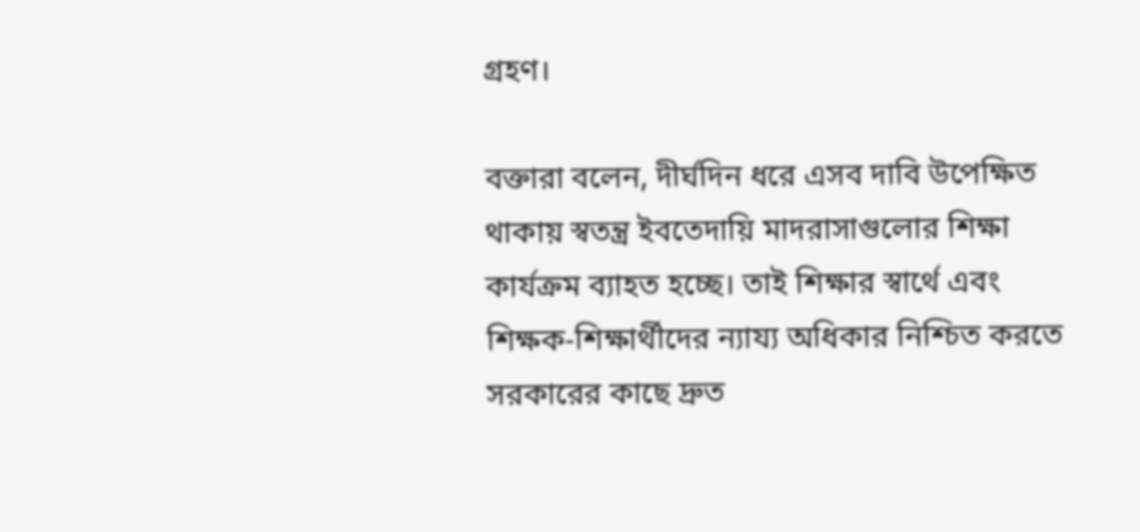গ্রহণ।

বক্তারা বলেন, দীর্ঘদিন ধরে এসব দাবি উপেক্ষিত থাকায় স্বতন্ত্র ইবতেদায়ি মাদরাসাগুলোর শিক্ষা কার্যক্রম ব্যাহত হচ্ছে। তাই শিক্ষার স্বার্থে এবং শিক্ষক-শিক্ষার্থীদের ন্যায্য অধিকার নিশ্চিত করতে সরকারের কাছে দ্রুত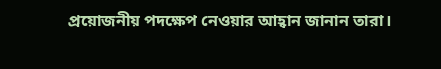প্রয়োজনীয় পদক্ষেপ নেওয়ার আহ্বান জানান তারা।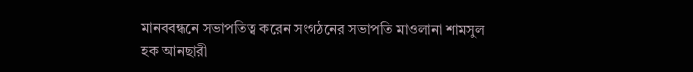মানববন্ধনে সভাপতিত্ব করেন সংগঠনের সভাপতি মাওলানা শামসুল হক আনছারী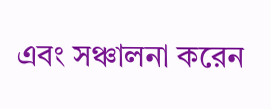এবং সঞ্চালনা করেন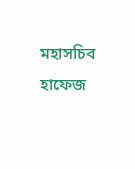মহাসচিব হাফেজ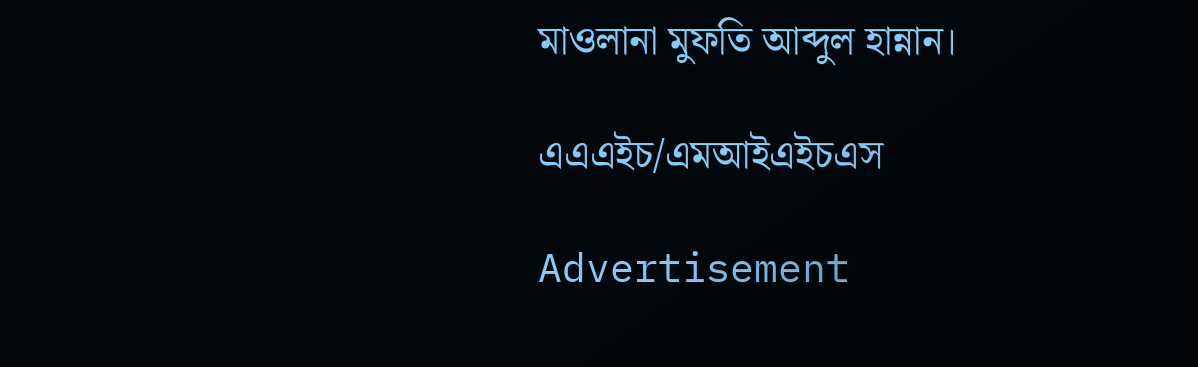মাওলানা মুফতি আব্দুল হান্নান।

এএএইচ/এমআইএইচএস

Advertisement